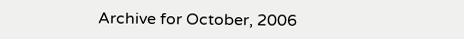Archive for October, 2006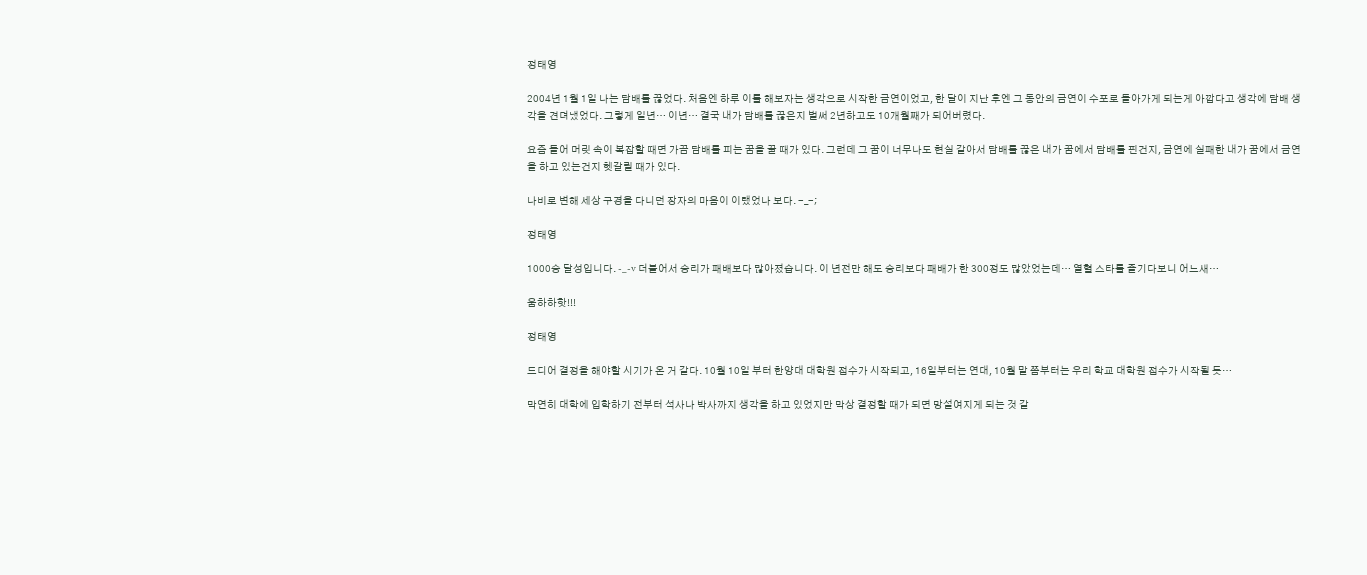정태영

2004년 1월 1일 나는 담배를 끊었다. 처음엔 하루 이틀 해보자는 생각으로 시작한 금연이었고, 한 달이 지난 후엔 그 동안의 금연이 수포로 돌아가게 되는게 아깝다고 생각에 담배 생각을 견뎌냈었다. 그렇게 일년… 이년… 결국 내가 담배를 끊은지 벌써 2년하고도 10개월째가 되어버렸다.

요즘 들어 머릿 속이 복잡할 때면 가끔 담배를 피는 꿈을 꿀 때가 있다. 그런데 그 꿈이 너무나도 현실 같아서 담배를 끊은 내가 꿈에서 담배를 핀건지, 금연에 실패한 내가 꿈에서 금연을 하고 있는건지 헷갈릴 때가 있다.

나비로 변해 세상 구경을 다니던 장자의 마음이 이랬었나 보다. -_-;

정태영

1000승 달성입니다. -_-v 더불어서 승리가 패배보다 많아졌습니다. 이 년전만 해도 승리보다 패배가 한 300정도 많았었는데… 열혈 스타를 즐기다보니 어느새…

움하하핫!!!

정태영

드디어 결정을 해야할 시기가 온 거 같다. 10월 10일 부터 한양대 대학원 접수가 시작되고, 16일부터는 연대, 10월 말 쯤부터는 우리 학교 대학원 접수가 시작될 듯…

막연히 대학에 입학하기 전부터 석사나 박사까지 생각을 하고 있었지만 막상 결정할 때가 되면 망설여지게 되는 것 같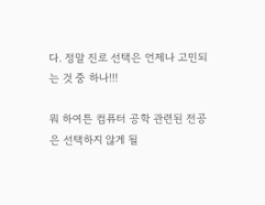다. 정말 진로 선택은 언제나 고민되는 것 중 하나!!!

뭐 하여튼 컴퓨터 공학 관련된 전공은 선택하지 않게 될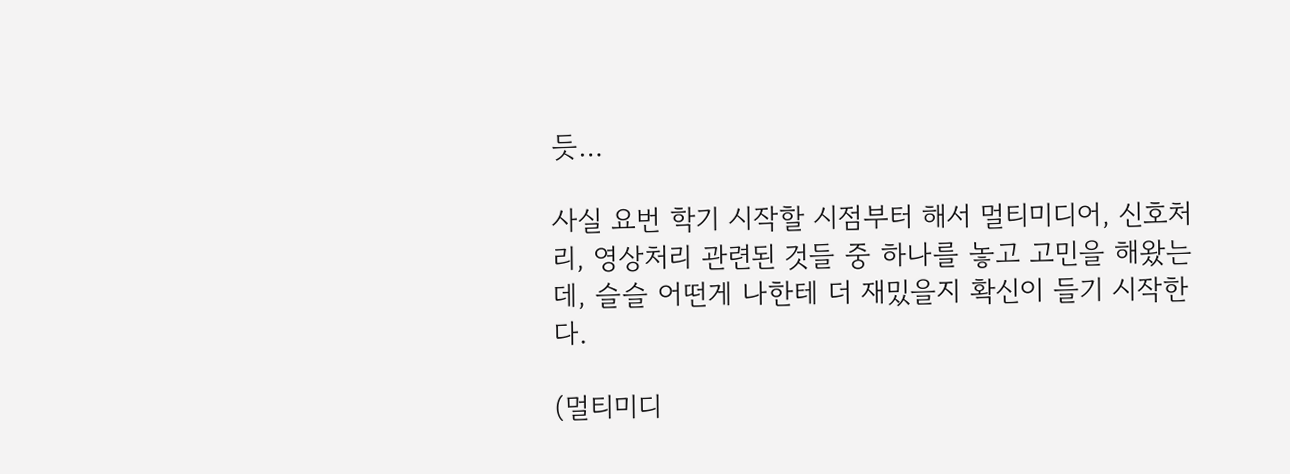듯…

사실 요번 학기 시작할 시점부터 해서 멀티미디어, 신호처리, 영상처리 관련된 것들 중 하나를 놓고 고민을 해왔는데, 슬슬 어떤게 나한테 더 재밌을지 확신이 들기 시작한다.

(멀티미디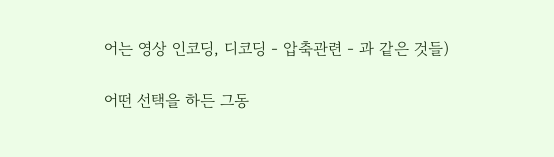어는 영상 인코딩, 디코딩 - 압축관련 - 과 같은 것들)

어떤 선택을 하든 그동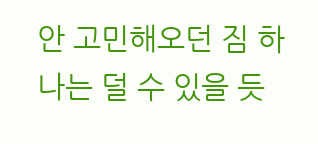안 고민해오던 짐 하나는 덜 수 있을 듯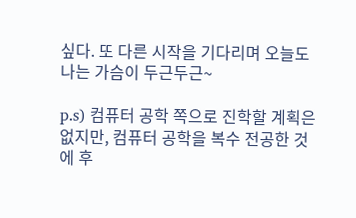싶다. 또 다른 시작을 기다리며 오늘도 나는 가슴이 두근두근~

p.s) 컴퓨터 공학 쪽으로 진학할 계획은 없지만, 컴퓨터 공학을 복수 전공한 것에 후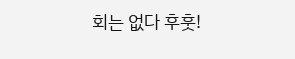회는 없다 후훗!